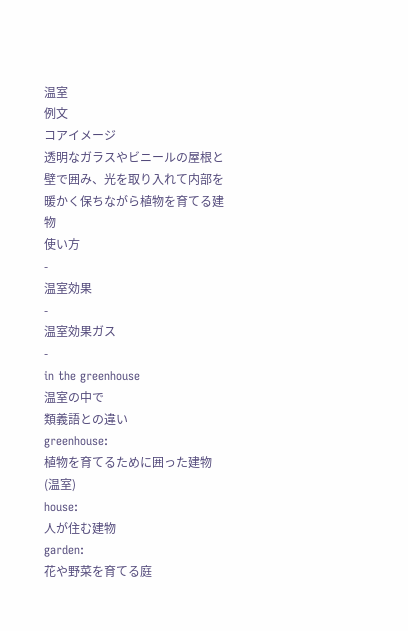温室
例文
コアイメージ
透明なガラスやビニールの屋根と壁で囲み、光を取り入れて内部を暖かく保ちながら植物を育てる建物
使い方
-
温室効果
-
温室効果ガス
-
in the greenhouse
温室の中で
類義語との違い
greenhouse:
植物を育てるために囲った建物(温室)
house:
人が住む建物
garden:
花や野菜を育てる庭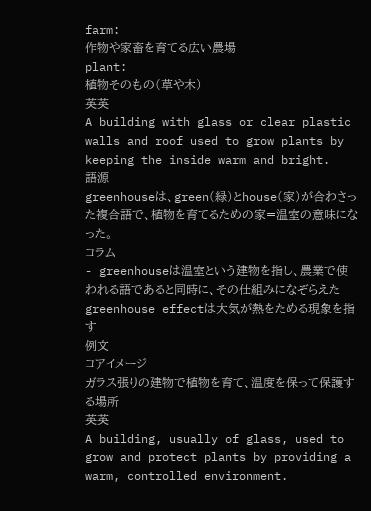farm:
作物や家畜を育てる広い農場
plant:
植物そのもの(草や木)
英英
A building with glass or clear plastic walls and roof used to grow plants by keeping the inside warm and bright.
語源
greenhouseは、green(緑)とhouse(家)が合わさった複合語で、植物を育てるための家=温室の意味になった。
コラム
- greenhouseは温室という建物を指し、農業で使われる語であると同時に、その仕組みになぞらえたgreenhouse effectは大気が熱をためる現象を指す
例文
コアイメージ
ガラス張りの建物で植物を育て、温度を保って保護する場所
英英
A building, usually of glass, used to grow and protect plants by providing a warm, controlled environment.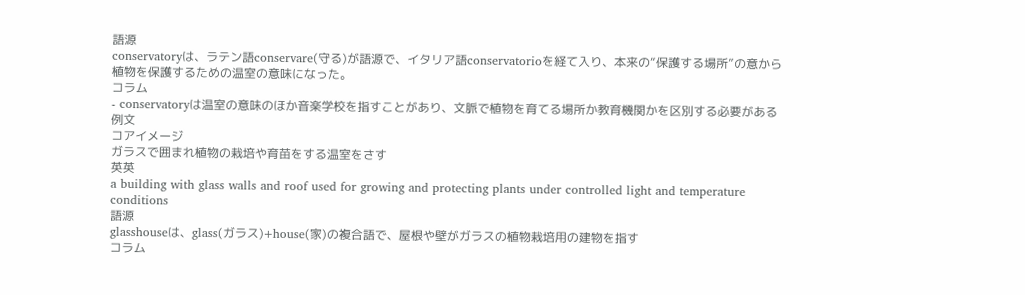語源
conservatoryは、ラテン語conservare(守る)が語源で、イタリア語conservatorioを経て入り、本来の“保護する場所”の意から植物を保護するための温室の意味になった。
コラム
- conservatoryは温室の意味のほか音楽学校を指すことがあり、文脈で植物を育てる場所か教育機関かを区別する必要がある
例文
コアイメージ
ガラスで囲まれ植物の栽培や育苗をする温室をさす
英英
a building with glass walls and roof used for growing and protecting plants under controlled light and temperature conditions
語源
glasshouseは、glass(ガラス)+house(家)の複合語で、屋根や壁がガラスの植物栽培用の建物を指す
コラム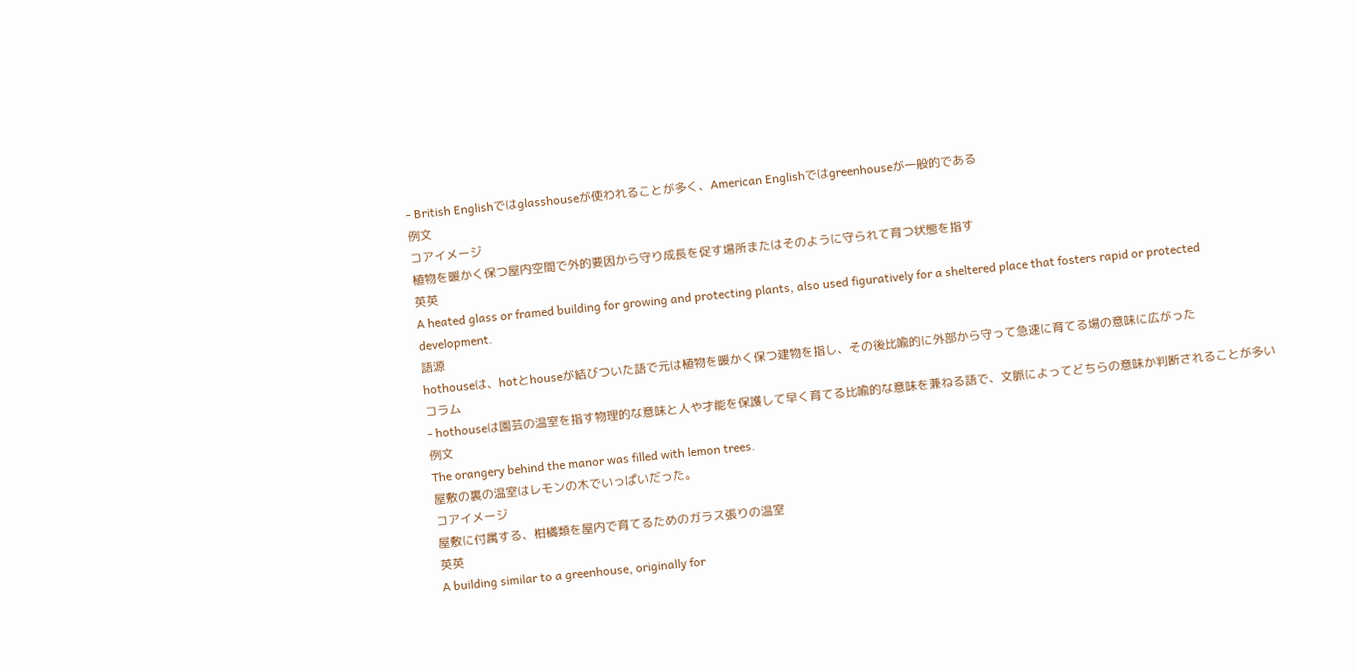- British Englishではglasshouseが使われることが多く、American Englishではgreenhouseが一般的である
例文
コアイメージ
植物を暖かく保つ屋内空間で外的要因から守り成長を促す場所またはそのように守られて育つ状態を指す
英英
A heated glass or framed building for growing and protecting plants, also used figuratively for a sheltered place that fosters rapid or protected development.
語源
hothouseは、hotとhouseが結びついた語で元は植物を暖かく保つ建物を指し、その後比喩的に外部から守って急速に育てる場の意味に広がった
コラム
- hothouseは園芸の温室を指す物理的な意味と人や才能を保護して早く育てる比喩的な意味を兼ねる語で、文脈によってどちらの意味か判断されることが多い
例文
The orangery behind the manor was filled with lemon trees.
屋敷の裏の温室はレモンの木でいっぱいだった。
コアイメージ
屋敷に付属する、柑橘類を屋内で育てるためのガラス張りの温室
英英
A building similar to a greenhouse, originally for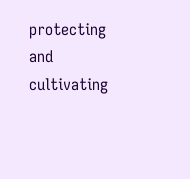protecting and cultivating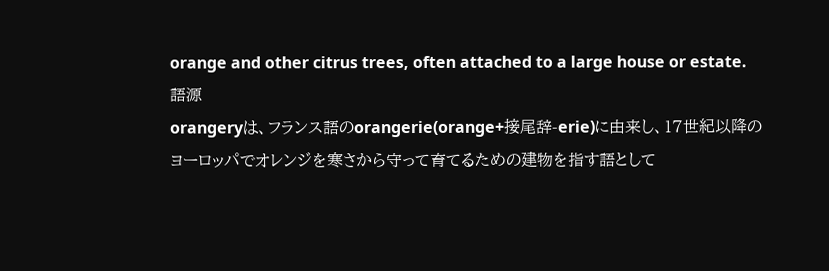orange and other citrus trees, often attached to a large house or estate.
語源
orangeryは、フランス語のorangerie(orange+接尾辞-erie)に由来し、17世紀以降のヨーロッパでオレンジを寒さから守って育てるための建物を指す語として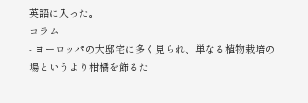英語に入った。
コラム
- ヨーロッパの大邸宅に多く見られ、単なる植物栽培の場というより柑橘を飾るた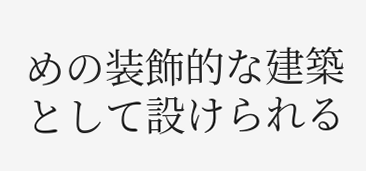めの装飾的な建築として設けられる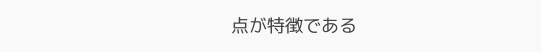点が特徴である